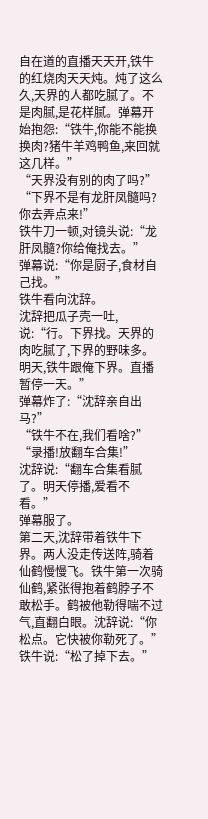自在道的直播天天开,铁牛的红烧肉天天炖。炖了这么久,天界的人都吃腻了。不是肉腻,是花样腻。弹幕开始抱怨:“铁牛,你能不能换换肉?猪牛羊鸡鸭鱼,来回就这几样。”
“天界没有别的肉了吗?”
“下界不是有龙肝凤髓吗?你去弄点来!”
铁牛刀一顿,对镜头说:“龙肝凤髓?你给俺找去。”
弹幕说:“你是厨子,食材自己找。”
铁牛看向沈辞。
沈辞把瓜子壳一吐,说:“行。下界找。天界的肉吃腻了,下界的野味多。明天,铁牛跟俺下界。直播暂停一天。”
弹幕炸了:“沈辞亲自出马?”
“铁牛不在,我们看啥?”
“录播!放翻车合集!”
沈辞说:“翻车合集看腻了。明天停播,爱看不看。”
弹幕服了。
第二天,沈辞带着铁牛下界。两人没走传送阵,骑着仙鹤慢慢飞。铁牛第一次骑仙鹤,紧张得抱着鹤脖子不敢松手。鹤被他勒得喘不过气,直翻白眼。沈辞说:“你松点。它快被你勒死了。”
铁牛说:“松了掉下去。”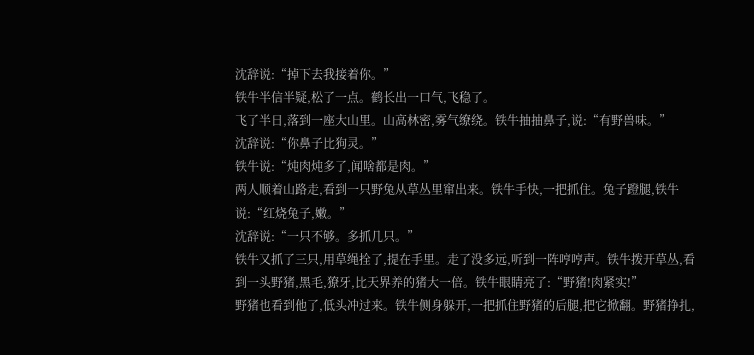沈辞说:“掉下去我接着你。”
铁牛半信半疑,松了一点。鹤长出一口气,飞稳了。
飞了半日,落到一座大山里。山高林密,雾气缭绕。铁牛抽抽鼻子,说:“有野兽味。”
沈辞说:“你鼻子比狗灵。”
铁牛说:“炖肉炖多了,闻啥都是肉。”
两人顺着山路走,看到一只野兔从草丛里窜出来。铁牛手快,一把抓住。兔子蹬腿,铁牛说:“红烧兔子,嫩。”
沈辞说:“一只不够。多抓几只。”
铁牛又抓了三只,用草绳拴了,提在手里。走了没多远,听到一阵哼哼声。铁牛拨开草丛,看到一头野猪,黑毛,獠牙,比天界养的猪大一倍。铁牛眼睛亮了:“野猪!肉紧实!”
野猪也看到他了,低头冲过来。铁牛侧身躲开,一把抓住野猪的后腿,把它掀翻。野猪挣扎,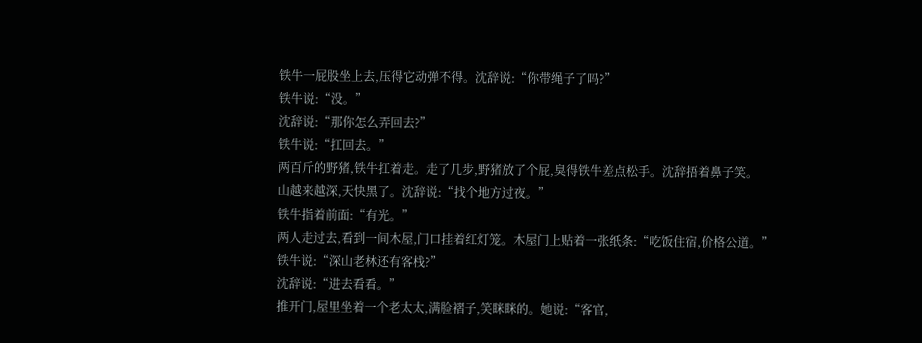铁牛一屁股坐上去,压得它动弹不得。沈辞说:“你带绳子了吗?”
铁牛说:“没。”
沈辞说:“那你怎么弄回去?”
铁牛说:“扛回去。”
两百斤的野猪,铁牛扛着走。走了几步,野猪放了个屁,臭得铁牛差点松手。沈辞捂着鼻子笑。
山越来越深,天快黑了。沈辞说:“找个地方过夜。”
铁牛指着前面:“有光。”
两人走过去,看到一间木屋,门口挂着红灯笼。木屋门上贴着一张纸条:“吃饭住宿,价格公道。”
铁牛说:“深山老林还有客栈?”
沈辞说:“进去看看。”
推开门,屋里坐着一个老太太,满脸褶子,笑眯眯的。她说:“客官,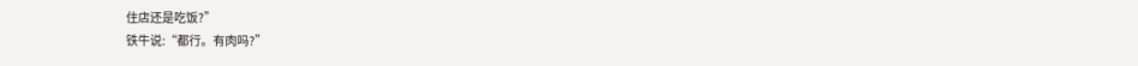住店还是吃饭?”
铁牛说:“都行。有肉吗?”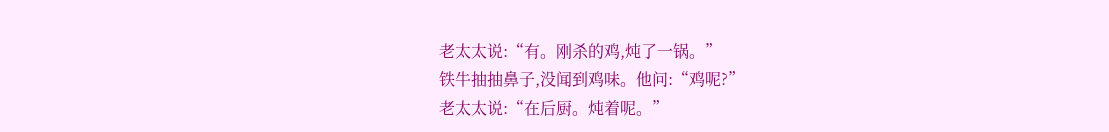老太太说:“有。刚杀的鸡,炖了一锅。”
铁牛抽抽鼻子,没闻到鸡味。他问:“鸡呢?”
老太太说:“在后厨。炖着呢。”